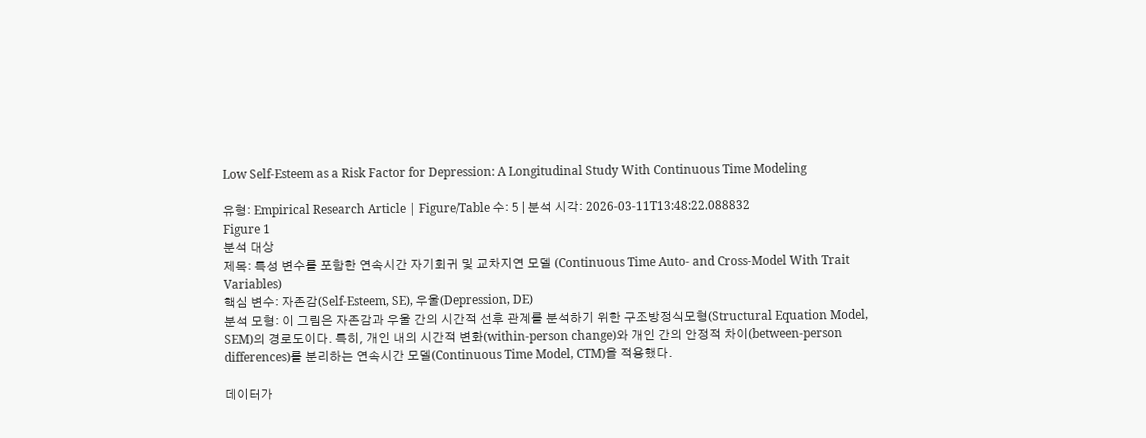Low Self-Esteem as a Risk Factor for Depression: A Longitudinal Study With Continuous Time Modeling

유형: Empirical Research Article | Figure/Table 수: 5 | 분석 시각: 2026-03-11T13:48:22.088832
Figure 1
분석 대상
제목: 특성 변수를 포함한 연속시간 자기회귀 및 교차지연 모델 (Continuous Time Auto- and Cross-Model With Trait Variables)
핵심 변수: 자존감(Self-Esteem, SE), 우울(Depression, DE)
분석 모형: 이 그림은 자존감과 우울 간의 시간적 선후 관계를 분석하기 위한 구조방정식모형(Structural Equation Model, SEM)의 경로도이다. 특히, 개인 내의 시간적 변화(within-person change)와 개인 간의 안정적 차이(between-person differences)를 분리하는 연속시간 모델(Continuous Time Model, CTM)을 적용했다.

데이터가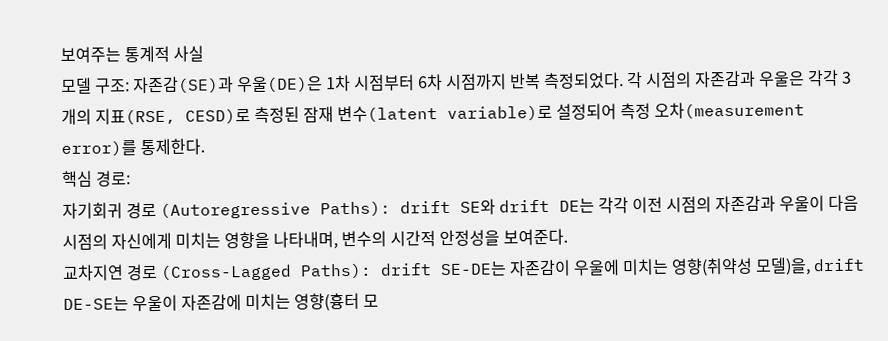보여주는 통계적 사실
모델 구조: 자존감(SE)과 우울(DE)은 1차 시점부터 6차 시점까지 반복 측정되었다. 각 시점의 자존감과 우울은 각각 3개의 지표(RSE, CESD)로 측정된 잠재 변수(latent variable)로 설정되어 측정 오차(measurement error)를 통제한다.
핵심 경로:
자기회귀 경로 (Autoregressive Paths): drift SE와 drift DE는 각각 이전 시점의 자존감과 우울이 다음 시점의 자신에게 미치는 영향을 나타내며, 변수의 시간적 안정성을 보여준다.
교차지연 경로 (Cross-Lagged Paths): drift SE-DE는 자존감이 우울에 미치는 영향(취약성 모델)을, drift DE-SE는 우울이 자존감에 미치는 영향(흉터 모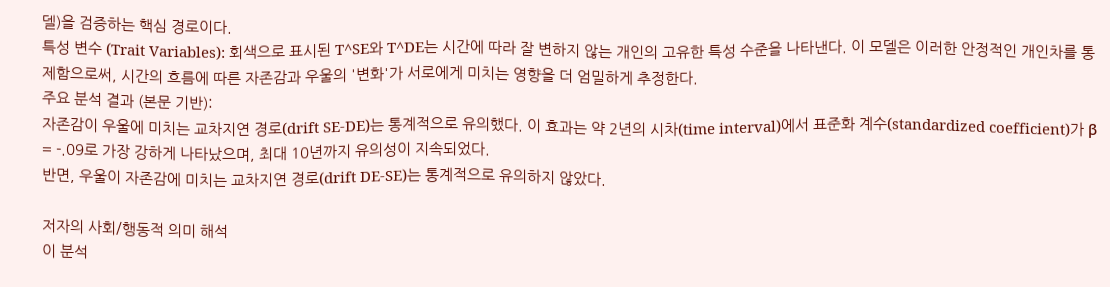델)을 검증하는 핵심 경로이다.
특성 변수 (Trait Variables): 회색으로 표시된 T^SE와 T^DE는 시간에 따라 잘 변하지 않는 개인의 고유한 특성 수준을 나타낸다. 이 모델은 이러한 안정적인 개인차를 통제함으로써, 시간의 흐름에 따른 자존감과 우울의 '변화'가 서로에게 미치는 영향을 더 엄밀하게 추정한다.
주요 분석 결과 (본문 기반):
자존감이 우울에 미치는 교차지연 경로(drift SE-DE)는 통계적으로 유의했다. 이 효과는 약 2년의 시차(time interval)에서 표준화 계수(standardized coefficient)가 β = -.09로 가장 강하게 나타났으며, 최대 10년까지 유의성이 지속되었다.
반면, 우울이 자존감에 미치는 교차지연 경로(drift DE-SE)는 통계적으로 유의하지 않았다.

저자의 사회/행동적 의미 해석
이 분석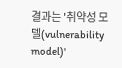결과는 '취약성 모델(vulnerability model)'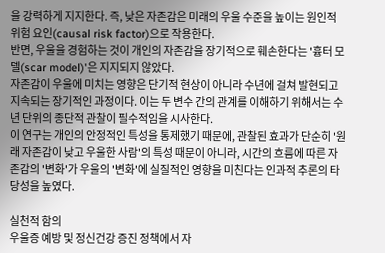을 강력하게 지지한다. 즉, 낮은 자존감은 미래의 우울 수준을 높이는 원인적 위험 요인(causal risk factor)으로 작용한다.
반면, 우울을 경험하는 것이 개인의 자존감을 장기적으로 훼손한다는 '흉터 모델(scar model)'은 지지되지 않았다.
자존감이 우울에 미치는 영향은 단기적 현상이 아니라 수년에 걸쳐 발현되고 지속되는 장기적인 과정이다. 이는 두 변수 간의 관계를 이해하기 위해서는 수년 단위의 종단적 관찰이 필수적임을 시사한다.
이 연구는 개인의 안정적인 특성을 통제했기 때문에, 관찰된 효과가 단순히 '원래 자존감이 낮고 우울한 사람'의 특성 때문이 아니라, 시간의 흐름에 따른 자존감의 '변화'가 우울의 '변화'에 실질적인 영향을 미친다는 인과적 추론의 타당성을 높였다.

실천적 함의
우울증 예방 및 정신건강 증진 정책에서 자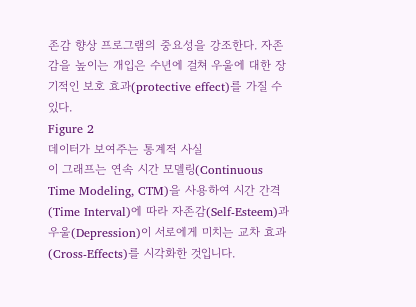존감 향상 프로그램의 중요성을 강조한다. 자존감을 높이는 개입은 수년에 걸쳐 우울에 대한 장기적인 보호 효과(protective effect)를 가질 수 있다.
Figure 2
데이터가 보여주는 통계적 사실
이 그래프는 연속 시간 모델링(Continuous Time Modeling, CTM)을 사용하여 시간 간격(Time Interval)에 따라 자존감(Self-Esteem)과 우울(Depression)이 서로에게 미치는 교차 효과(Cross-Effects)를 시각화한 것입니다.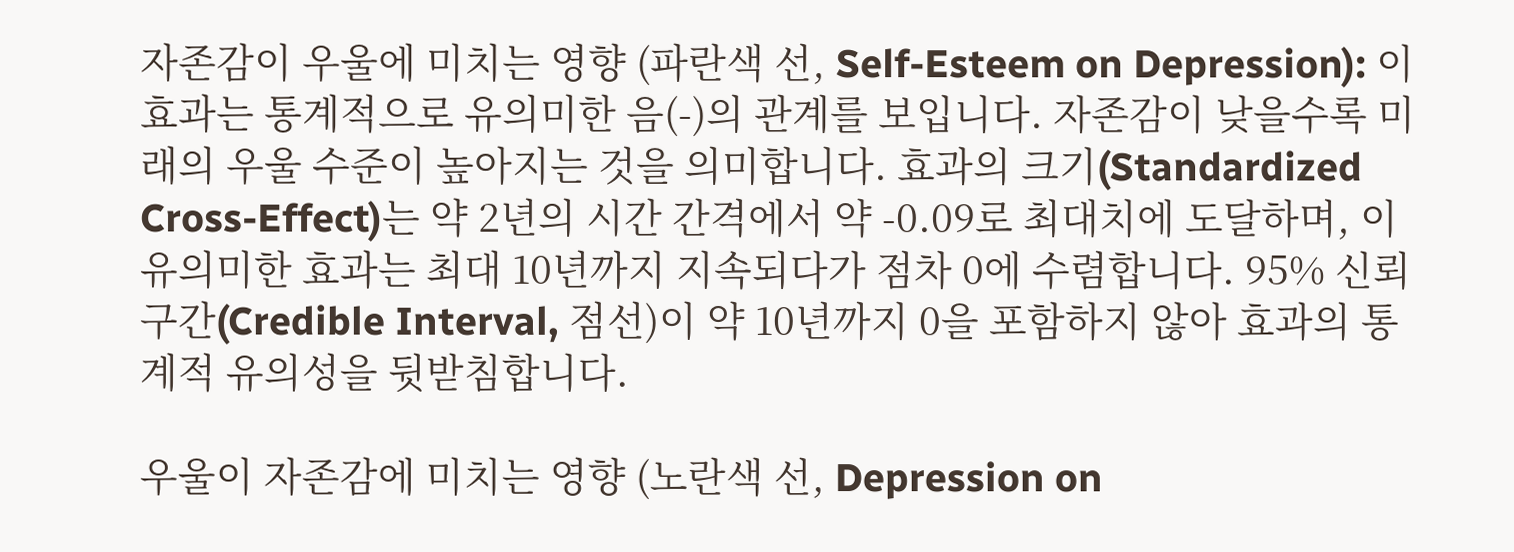자존감이 우울에 미치는 영향 (파란색 선, Self-Esteem on Depression): 이 효과는 통계적으로 유의미한 음(-)의 관계를 보입니다. 자존감이 낮을수록 미래의 우울 수준이 높아지는 것을 의미합니다. 효과의 크기(Standardized Cross-Effect)는 약 2년의 시간 간격에서 약 -0.09로 최대치에 도달하며, 이 유의미한 효과는 최대 10년까지 지속되다가 점차 0에 수렴합니다. 95% 신뢰구간(Credible Interval, 점선)이 약 10년까지 0을 포함하지 않아 효과의 통계적 유의성을 뒷받침합니다.

우울이 자존감에 미치는 영향 (노란색 선, Depression on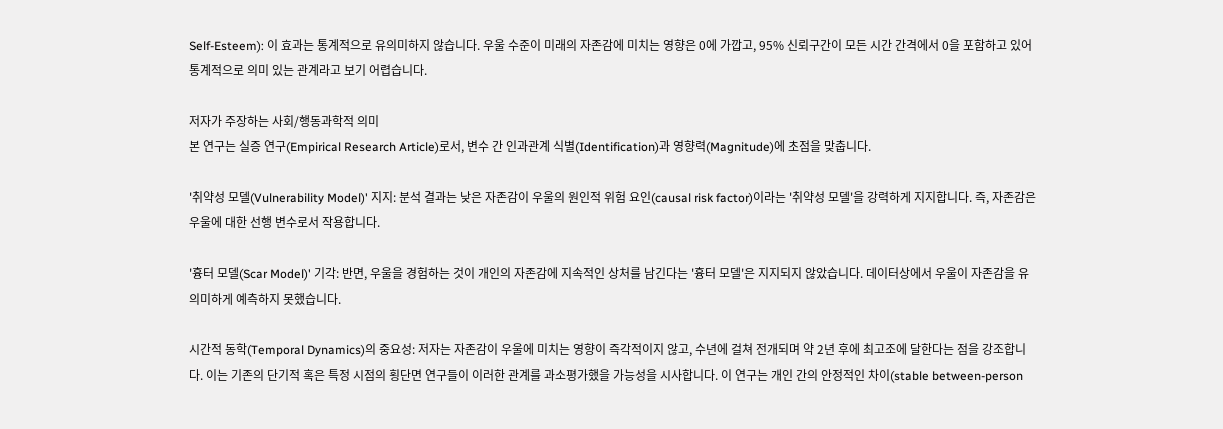Self-Esteem): 이 효과는 통계적으로 유의미하지 않습니다. 우울 수준이 미래의 자존감에 미치는 영향은 0에 가깝고, 95% 신뢰구간이 모든 시간 간격에서 0을 포함하고 있어 통계적으로 의미 있는 관계라고 보기 어렵습니다.

저자가 주장하는 사회/행동과학적 의미
본 연구는 실증 연구(Empirical Research Article)로서, 변수 간 인과관계 식별(Identification)과 영향력(Magnitude)에 초점을 맞춥니다.

'취약성 모델(Vulnerability Model)' 지지: 분석 결과는 낮은 자존감이 우울의 원인적 위험 요인(causal risk factor)이라는 '취약성 모델'을 강력하게 지지합니다. 즉, 자존감은 우울에 대한 선행 변수로서 작용합니다.

'흉터 모델(Scar Model)' 기각: 반면, 우울을 경험하는 것이 개인의 자존감에 지속적인 상처를 남긴다는 '흉터 모델'은 지지되지 않았습니다. 데이터상에서 우울이 자존감을 유의미하게 예측하지 못했습니다.

시간적 동학(Temporal Dynamics)의 중요성: 저자는 자존감이 우울에 미치는 영향이 즉각적이지 않고, 수년에 걸쳐 전개되며 약 2년 후에 최고조에 달한다는 점을 강조합니다. 이는 기존의 단기적 혹은 특정 시점의 횡단면 연구들이 이러한 관계를 과소평가했을 가능성을 시사합니다. 이 연구는 개인 간의 안정적인 차이(stable between-person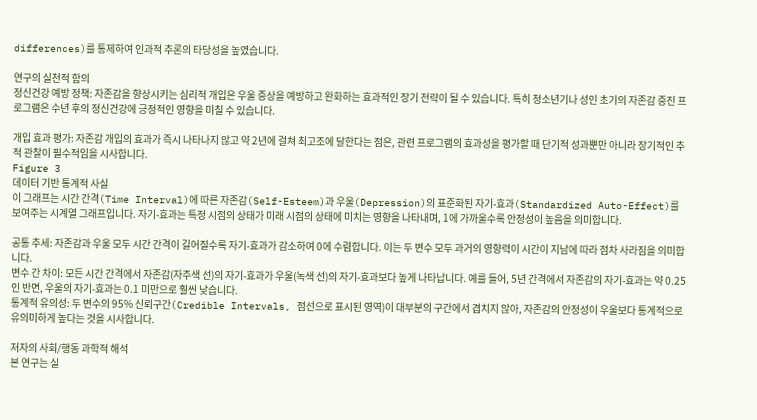differences)를 통제하여 인과적 추론의 타당성을 높였습니다.

연구의 실천적 함의
정신건강 예방 정책: 자존감을 향상시키는 심리적 개입은 우울 증상을 예방하고 완화하는 효과적인 장기 전략이 될 수 있습니다. 특히 청소년기나 성인 초기의 자존감 증진 프로그램은 수년 후의 정신건강에 긍정적인 영향을 미칠 수 있습니다.

개입 효과 평가: 자존감 개입의 효과가 즉시 나타나지 않고 약 2년에 걸쳐 최고조에 달한다는 점은, 관련 프로그램의 효과성을 평가할 때 단기적 성과뿐만 아니라 장기적인 추적 관찰이 필수적임을 시사합니다.
Figure 3
데이터 기반 통계적 사실
이 그래프는 시간 간격(Time Interval)에 따른 자존감(Self-Esteem)과 우울(Depression)의 표준화된 자기-효과(Standardized Auto-Effect)를 보여주는 시계열 그래프입니다. 자기-효과는 특정 시점의 상태가 미래 시점의 상태에 미치는 영향을 나타내며, 1에 가까울수록 안정성이 높음을 의미합니다.

공통 추세: 자존감과 우울 모두 시간 간격이 길어질수록 자기-효과가 감소하여 0에 수렴합니다. 이는 두 변수 모두 과거의 영향력이 시간이 지남에 따라 점차 사라짐을 의미합니다.
변수 간 차이: 모든 시간 간격에서 자존감(자주색 선)의 자기-효과가 우울(녹색 선)의 자기-효과보다 높게 나타납니다. 예를 들어, 5년 간격에서 자존감의 자기-효과는 약 0.25인 반면, 우울의 자기-효과는 0.1 미만으로 훨씬 낮습니다.
통계적 유의성: 두 변수의 95% 신뢰구간(Credible Intervals, 점선으로 표시된 영역)이 대부분의 구간에서 겹치지 않아, 자존감의 안정성이 우울보다 통계적으로 유의미하게 높다는 것을 시사합니다.

저자의 사회/행동 과학적 해석
본 연구는 실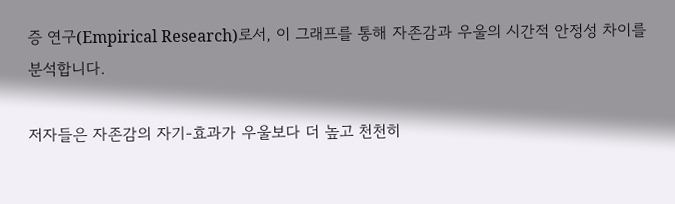증 연구(Empirical Research)로서, 이 그래프를 통해 자존감과 우울의 시간적 안정성 차이를 분석합니다.

저자들은 자존감의 자기-효과가 우울보다 더 높고 천천히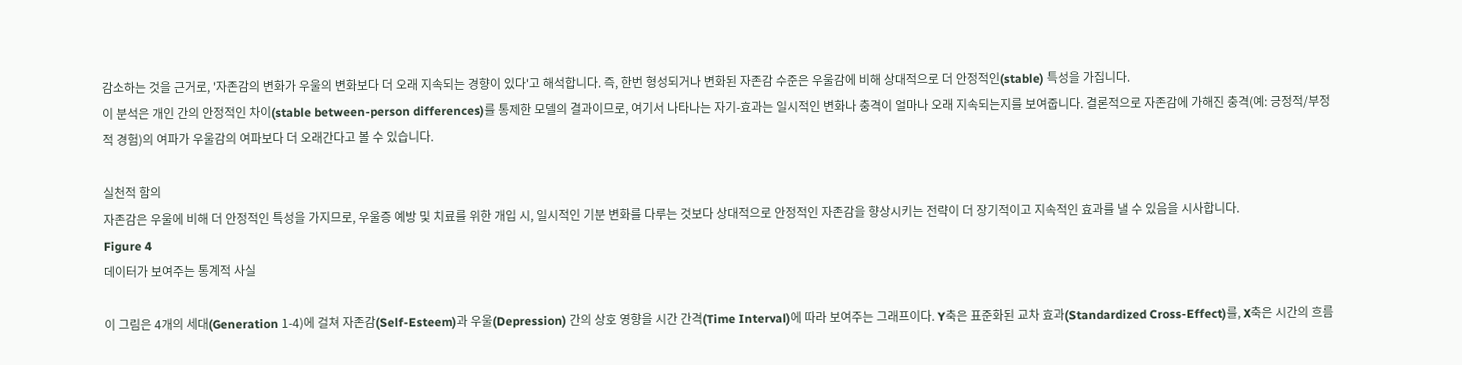감소하는 것을 근거로, '자존감의 변화가 우울의 변화보다 더 오래 지속되는 경향이 있다'고 해석합니다. 즉, 한번 형성되거나 변화된 자존감 수준은 우울감에 비해 상대적으로 더 안정적인(stable) 특성을 가집니다.
이 분석은 개인 간의 안정적인 차이(stable between-person differences)를 통제한 모델의 결과이므로, 여기서 나타나는 자기-효과는 일시적인 변화나 충격이 얼마나 오래 지속되는지를 보여줍니다. 결론적으로 자존감에 가해진 충격(예: 긍정적/부정적 경험)의 여파가 우울감의 여파보다 더 오래간다고 볼 수 있습니다.

실천적 함의
자존감은 우울에 비해 더 안정적인 특성을 가지므로, 우울증 예방 및 치료를 위한 개입 시, 일시적인 기분 변화를 다루는 것보다 상대적으로 안정적인 자존감을 향상시키는 전략이 더 장기적이고 지속적인 효과를 낼 수 있음을 시사합니다.
Figure 4
데이터가 보여주는 통계적 사실

이 그림은 4개의 세대(Generation 1-4)에 걸쳐 자존감(Self-Esteem)과 우울(Depression) 간의 상호 영향을 시간 간격(Time Interval)에 따라 보여주는 그래프이다. Y축은 표준화된 교차 효과(Standardized Cross-Effect)를, X축은 시간의 흐름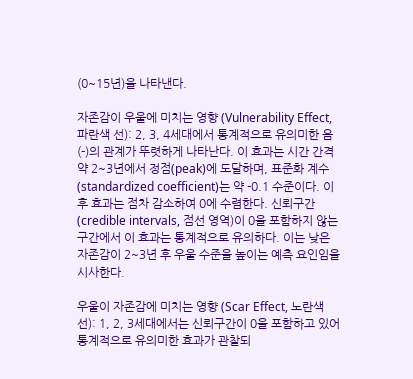(0~15년)을 나타낸다.

자존감이 우울에 미치는 영향 (Vulnerability Effect, 파란색 선): 2, 3, 4세대에서 통계적으로 유의미한 음(-)의 관계가 뚜렷하게 나타난다. 이 효과는 시간 간격 약 2~3년에서 정점(peak)에 도달하며, 표준화 계수(standardized coefficient)는 약 -0.1 수준이다. 이후 효과는 점차 감소하여 0에 수렴한다. 신뢰구간(credible intervals, 점선 영역)이 0을 포함하지 않는 구간에서 이 효과는 통계적으로 유의하다. 이는 낮은 자존감이 2~3년 후 우울 수준을 높이는 예측 요인임을 시사한다.

우울이 자존감에 미치는 영향 (Scar Effect, 노란색 선): 1, 2, 3세대에서는 신뢰구간이 0을 포함하고 있어 통계적으로 유의미한 효과가 관찰되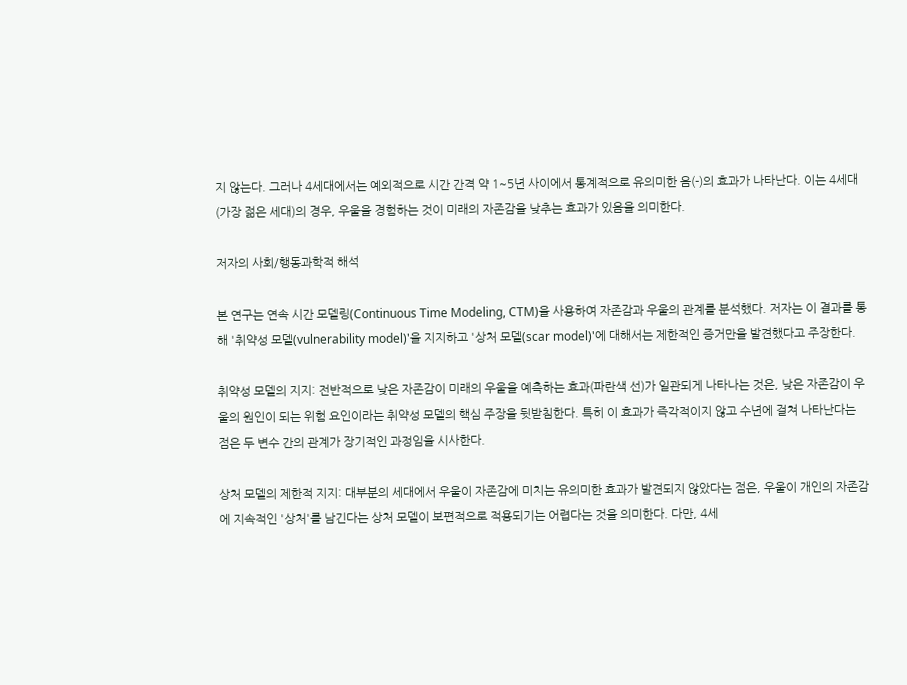지 않는다. 그러나 4세대에서는 예외적으로 시간 간격 약 1~5년 사이에서 통계적으로 유의미한 음(-)의 효과가 나타난다. 이는 4세대(가장 젊은 세대)의 경우, 우울을 경험하는 것이 미래의 자존감을 낮추는 효과가 있음을 의미한다.

저자의 사회/행동과학적 해석

본 연구는 연속 시간 모델링(Continuous Time Modeling, CTM)을 사용하여 자존감과 우울의 관계를 분석했다. 저자는 이 결과를 통해 '취약성 모델(vulnerability model)'을 지지하고 '상처 모델(scar model)'에 대해서는 제한적인 증거만을 발견했다고 주장한다.

취약성 모델의 지지: 전반적으로 낮은 자존감이 미래의 우울을 예측하는 효과(파란색 선)가 일관되게 나타나는 것은, 낮은 자존감이 우울의 원인이 되는 위험 요인이라는 취약성 모델의 핵심 주장을 뒷받침한다. 특히 이 효과가 즉각적이지 않고 수년에 걸쳐 나타난다는 점은 두 변수 간의 관계가 장기적인 과정임을 시사한다.

상처 모델의 제한적 지지: 대부분의 세대에서 우울이 자존감에 미치는 유의미한 효과가 발견되지 않았다는 점은, 우울이 개인의 자존감에 지속적인 '상처'를 남긴다는 상처 모델이 보편적으로 적용되기는 어렵다는 것을 의미한다. 다만, 4세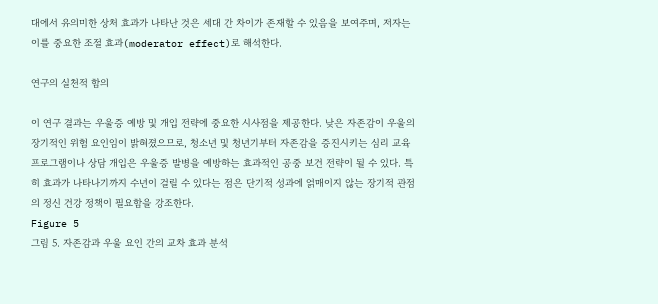대에서 유의미한 상처 효과가 나타난 것은 세대 간 차이가 존재할 수 있음을 보여주며, 저자는 이를 중요한 조절 효과(moderator effect)로 해석한다.

연구의 실천적 함의

이 연구 결과는 우울증 예방 및 개입 전략에 중요한 시사점을 제공한다. 낮은 자존감이 우울의 장기적인 위험 요인임이 밝혀졌으므로, 청소년 및 청년기부터 자존감을 증진시키는 심리 교육 프로그램이나 상담 개입은 우울증 발병을 예방하는 효과적인 공중 보건 전략이 될 수 있다. 특히 효과가 나타나기까지 수년이 걸릴 수 있다는 점은 단기적 성과에 얽매이지 않는 장기적 관점의 정신 건강 정책이 필요함을 강조한다.
Figure 5
그림 5. 자존감과 우울 요인 간의 교차 효과 분석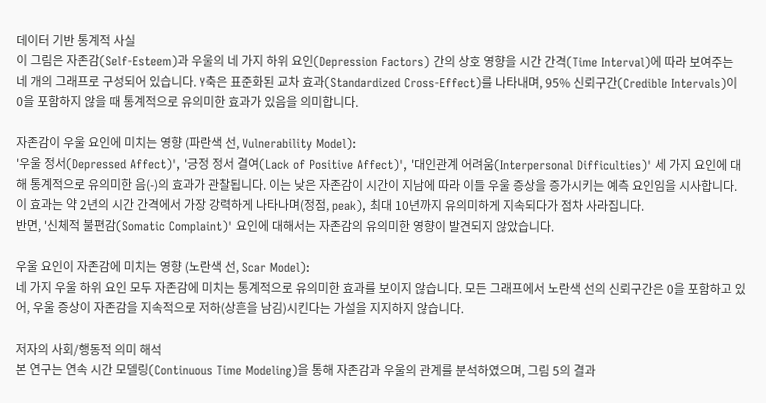데이터 기반 통계적 사실
이 그림은 자존감(Self-Esteem)과 우울의 네 가지 하위 요인(Depression Factors) 간의 상호 영향을 시간 간격(Time Interval)에 따라 보여주는 네 개의 그래프로 구성되어 있습니다. Y축은 표준화된 교차 효과(Standardized Cross-Effect)를 나타내며, 95% 신뢰구간(Credible Intervals)이 0을 포함하지 않을 때 통계적으로 유의미한 효과가 있음을 의미합니다.

자존감이 우울 요인에 미치는 영향 (파란색 선, Vulnerability Model):
'우울 정서(Depressed Affect)', '긍정 정서 결여(Lack of Positive Affect)', '대인관계 어려움(Interpersonal Difficulties)' 세 가지 요인에 대해 통계적으로 유의미한 음(-)의 효과가 관찰됩니다. 이는 낮은 자존감이 시간이 지남에 따라 이들 우울 증상을 증가시키는 예측 요인임을 시사합니다.
이 효과는 약 2년의 시간 간격에서 가장 강력하게 나타나며(정점, peak), 최대 10년까지 유의미하게 지속되다가 점차 사라집니다.
반면, '신체적 불편감(Somatic Complaint)' 요인에 대해서는 자존감의 유의미한 영향이 발견되지 않았습니다.

우울 요인이 자존감에 미치는 영향 (노란색 선, Scar Model):
네 가지 우울 하위 요인 모두 자존감에 미치는 통계적으로 유의미한 효과를 보이지 않습니다. 모든 그래프에서 노란색 선의 신뢰구간은 0을 포함하고 있어, 우울 증상이 자존감을 지속적으로 저하(상흔을 남김)시킨다는 가설을 지지하지 않습니다.

저자의 사회/행동적 의미 해석
본 연구는 연속 시간 모델링(Continuous Time Modeling)을 통해 자존감과 우울의 관계를 분석하였으며, 그림 5의 결과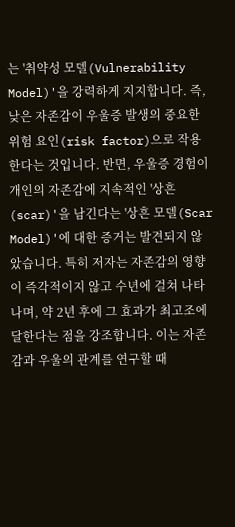는 '취약성 모델(Vulnerability Model)'을 강력하게 지지합니다. 즉, 낮은 자존감이 우울증 발생의 중요한 위험 요인(risk factor)으로 작용한다는 것입니다. 반면, 우울증 경험이 개인의 자존감에 지속적인 '상흔(scar)'을 남긴다는 '상흔 모델(Scar Model)'에 대한 증거는 발견되지 않았습니다. 특히 저자는 자존감의 영향이 즉각적이지 않고 수년에 걸쳐 나타나며, 약 2년 후에 그 효과가 최고조에 달한다는 점을 강조합니다. 이는 자존감과 우울의 관계를 연구할 때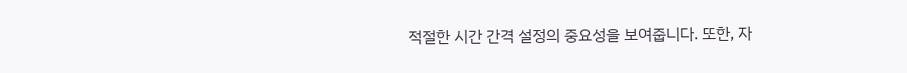적절한 시간 간격 설정의 중요성을 보여줍니다. 또한, 자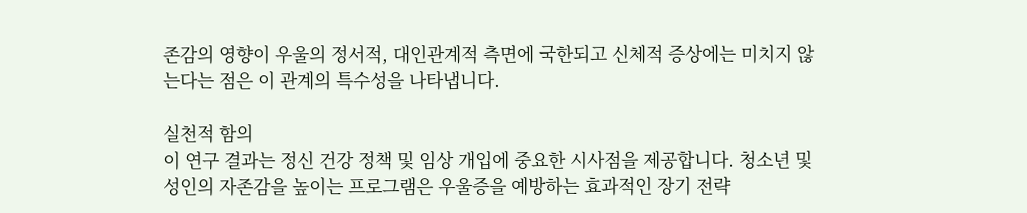존감의 영향이 우울의 정서적, 대인관계적 측면에 국한되고 신체적 증상에는 미치지 않는다는 점은 이 관계의 특수성을 나타냅니다.

실천적 함의
이 연구 결과는 정신 건강 정책 및 임상 개입에 중요한 시사점을 제공합니다. 청소년 및 성인의 자존감을 높이는 프로그램은 우울증을 예방하는 효과적인 장기 전략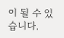이 될 수 있습니다.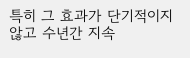특히 그 효과가 단기적이지 않고 수년간 지속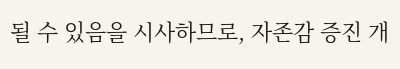될 수 있음을 시사하므로, 자존감 증진 개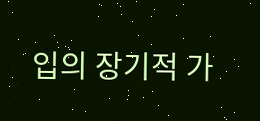입의 장기적 가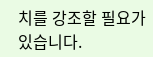치를 강조할 필요가 있습니다.